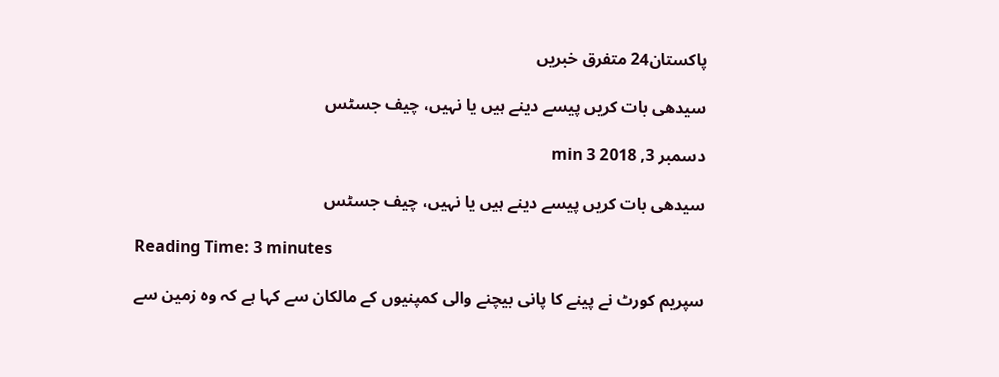پاکستان24 متفرق خبریں

سیدھی بات کریں پیسے دینے ہیں یا نہیں، چیف جسٹس

دسمبر 3, 2018 3 min

سیدھی بات کریں پیسے دینے ہیں یا نہیں، چیف جسٹس

Reading Time: 3 minutes

سپریم کورٹ نے پینے کا پانی بیچنے والی کمپنیوں کے مالکان سے کہا ہے کہ وہ زمین سے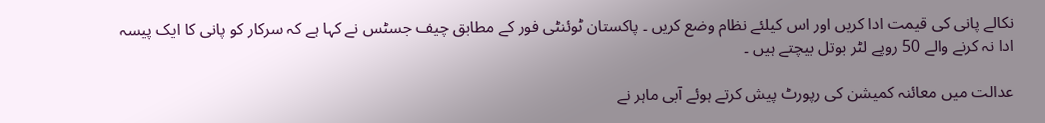نکالے پانی کی قیمت ادا کریں اور اس کیلئے نظام وضع کریں ۔ پاکستان ٹوئنٹی فور کے مطابق چیف جسٹس نے کہا ہے کہ سرکار کو پانی کا ایک پیسہ ادا نہ کرنے والے 50 روپے لٹر بوتل بیچتے ہیں ۔

عدالت میں معائنہ کمیشن کی رپورٹ پیش کرتے ہوئے آبی ماہر نے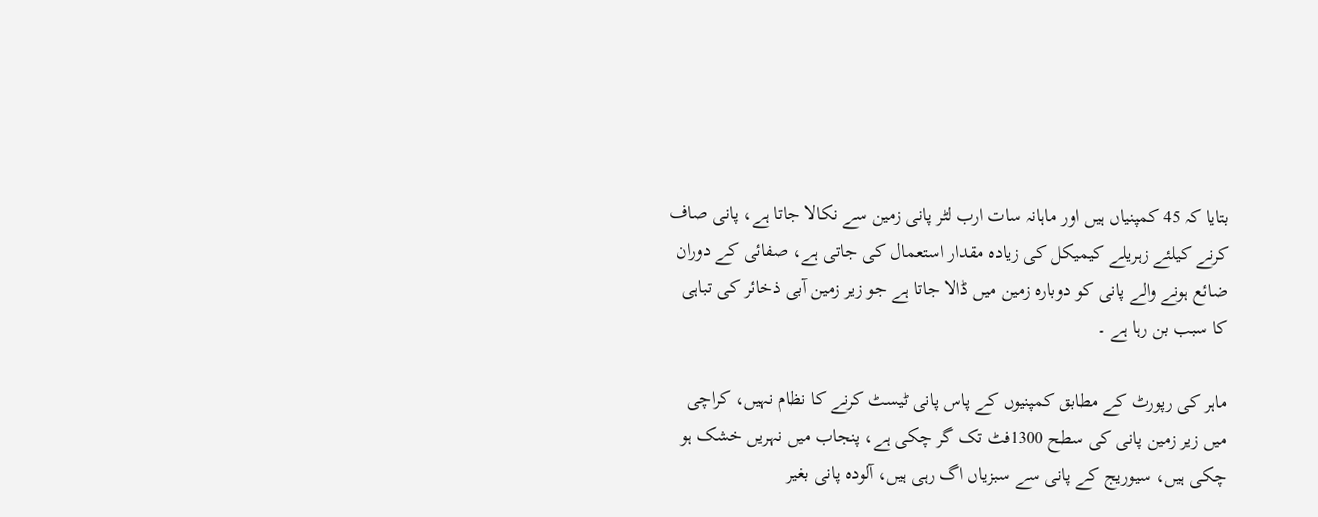بتایا کہ 45 کمپنیاں ہیں اور ماہانہ سات ارب لٹر پانی زمین سے نکالا جاتا ہے، پانی صاف کرنے کیلئے زہریلے کیمیکل کی زیادہ مقدار استعمال کی جاتی ہے، صفائی کے دوران ضائع ہونے والے پانی کو دوبارہ زمین میں ڈالا جاتا ہے جو زیر زمین آبی ذخائر کی تباہی کا سبب بن رہا ہے ۔

ماہر کی رپورٹ کے مطابق کمپنیوں کے پاس پانی ٹیسٹ کرنے کا نظام نہیں، کراچی میں زیر زمین پانی کی سطح 1300فٹ تک گر چکی ہے، پنجاب میں نہریں خشک ہو چکی ہیں، سیوریج کے پانی سے سبزیاں اگ رہی ہیں، آلودہ پانی بغیر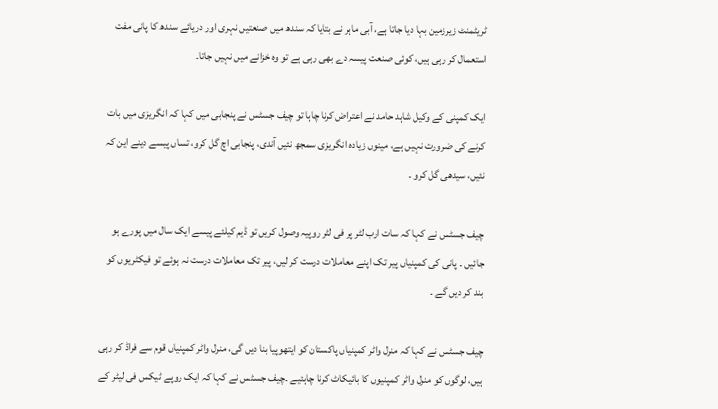ٹریٹمنٹ زیرزمین بہا دیا جاتا ہے، آبی ماہر نے بتایا کہ سندھ میں صنعتیں نہری اور دریائے سندھ کا پانی مفت استعمال کر رہی ہیں، کوئی صنعت پیسہ دے بھی رہی ہے تو وہ خزانے میں نہیں جاتا۔

ایک کمپنی کے وکیل شاہد حامد نے اعتراض کرنا چاہا تو چیف جسٹس نے پنجابی میں کہا کہ انگریزی میں بات کرنے کی ضرورت نہیں ہے، مینوں زیادہ انگریزی سمجھ نئیں آندی، پنجابی اچ گل کرو، تساں پیسے دینے این کہ نئیں، سیدھی گل کرو ۔

چیف جسٹس نے کہا کہ سات ارب لٹر پر فی لٹر روپیہ وصول کریں تو ڈیم کیلئے پیسے ایک سال میں پورے ہو جائیں ۔ پانی کی کمپنیاں پیر تک اپنے معاملات درست کر لیں، پیر تک معاملات درست نہ ہوئے تو فیکٹریوں کو بند کر دیں گے ۔

چیف جسٹس نے کہا کہ منرل واٹر کمپنیاں پاکستان کو ایتھوپیا بنا دیں گی، منرل واٹر کمپنیاں قوم سے فراڈ کر رہی ہیں، لوگوں کو منرل واٹر کمپنیوں کا بائیکاٹ کرنا چاہئیے ۔چیف جسٹس نے کہا کہ ایک روپے ٹیکس فی لیٹر کے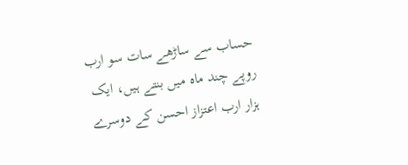حساب سے ساڑھے سات سو ارب روپے چند ماہ میں بنتے ہیں، ایک ہزار ارب اعتزاز احسن کے دوسرے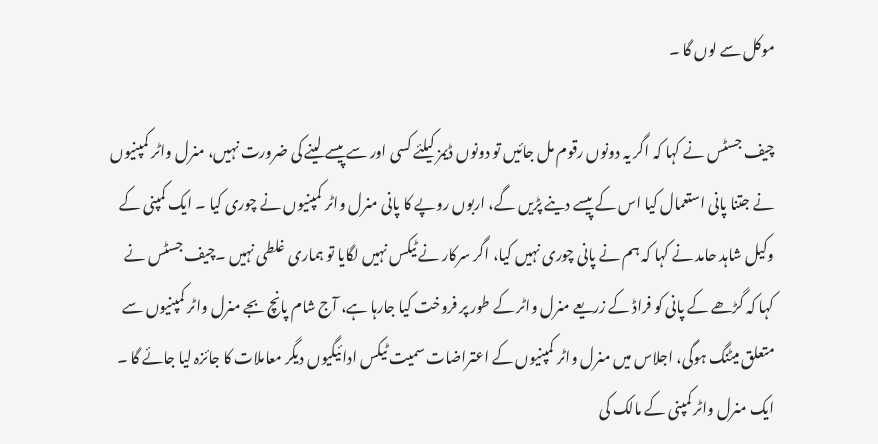موکل سے لوں گا ۔

چیف جسٹس نے کہا کہ اگر یہ دونوں رقوم مل جائیں تو دونوں ڈیمز کیلئے کسی اور سے پیسے لینے کی ضرورت نہیں، منرل واٹر کمپنیوں نے جتنا پانی استعمال کیا اس کے پیسے دینے پڑیں گے، اربوں روپے کا پانی منرل واٹر کمپنیوں نے چوری کیا ۔ ایک کمپنی کے وکیل شاہد حامد نے کہا کہ ہم نے پانی چوری نہیں کیا، اگر سرکار نے ٹیکس نہیں لگایا تو ہماری غلطی نہیں ۔چیف جسٹس نے کہا کہ گڑھے کے پانی کو فراڈ کے زریعے منرل واٹر کے طور پر فروخت کیا جارہا ہے، آج شام پانچ بجے منرل واٹر کمپنیوں سے متعلق میٹنگ ہوگی، اجلاس میں منرل واٹر کمپنیوں کے اعتراضات سمیت ٹیکس ادائیگیوں دیگر معاملات کا جائزہ لیا جائے گا ۔ ایک منرل واٹر کمپنی کے مالک کی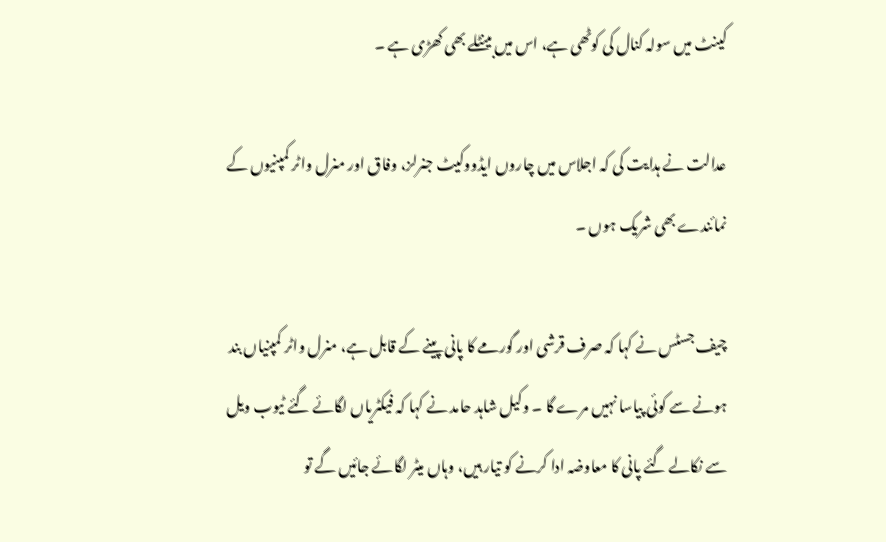کینٹ میں سولہ کنال کی کوٹھی ہے، اس میں بینٹلے بھی کھڑی ہے ۔

عدالت نے ہدایت کی کہ اجلاس میں چاروں ایڈووکیٹ جنرلز، وفاق اور منرل واٹر کمپنیوں کے نمائندے بھی شریک ہوں ۔

چیف جسٹس نے کہا کہ صرف قرشی اور گورمے کا پانی پینے کے قابل ہے، منرل واٹر کمپنیاں بند ہونے سے کوئی پیاسا نہیں مرے گا ۔ وکیل شاہد حامد نے کہا کہ فیکٹریاں لگائے گئے ٹیوب ویل سے نکالے گئے پانی کا معاوضہ ادا کرنے کو تیار ہیں، وہاں میٹر لگائے جائیں گے تو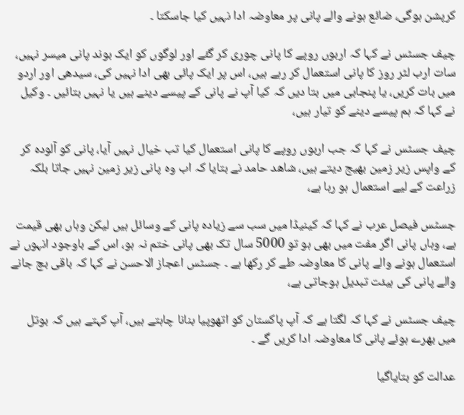کرپشن ہوگی، ضائع ہونے والے پانی پر معاوضہ ادا نہیں کیا جاسکتا ۔

چیف جسٹس نے کہا کہ اربوں روپے کا پانی چوری کر گئے اور لوگوں کو ایک بوند پانی میسر نہیں، سات ارب لٹر روز کا پانی استعمال کر رہے ہیں، اس پر ایک پائی بھی ادا نہیں کی، سیدھی اور اردو میں بات کریں، یا پنجابی میں بتا دیں کہ کیا آپ نے پانی کے پیسے دینے ہیں یا نہیں بتائیں ۔ وکیل نے کہا کہ ہم پیسے دینے کو تیار ہیں،

چیف جسٹس نے کہا کہ جب اربوں روپے کا پانی استعمال کیا تب خیال نہیں آیا، پانی کو آلودہ کر کے واپس زیر زمین بھیج دیتے ہیں، شاھد حامد نے بتایا کہ اب وہ پانی زیر زمین نہیں جاتا بلکہ زراعت کے لیے استعمال ہو رہا ہے،

جسٹس فیصل عرب نے کہا کہ کینیڈا میں سب سے زیادہ پانی کے وسائل ہیں لیکن وہاں بھی قیمت ہے، وہاں پانی اگر مفت میں بھی ہو تو 5000 سال تک بھی پانی ختم نہ ہو، اس کے باوجود انہوں نے استعمال ہونے والے پانی کا معاوضہ طے کر رکھا ہے ۔ جسٹس اعجاز الاحسن نے کہا کہ باقی بچ جانے والے پانی کی ہیئت تبدیل ہوجاتی ہے،

چیف جسٹس نے کہا کہ لگتا ہے کہ آپ پاکستان کو اتھوپیا بنانا چاہتے ہیں، آپ کہتے ہیں کہ بوتل میں بھرے ہوئے پانی کا معاوضہ ادا کریں گے ۔

عدالت کو بتایاگیا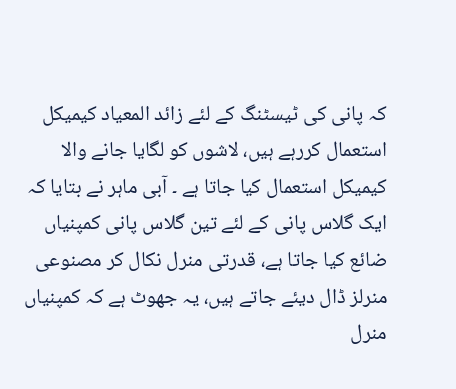کہ پانی کی ٹیسٹنگ کے لئے زائد المعیاد کیمیکل استعمال کررہے ہیں، لاشوں کو لگایا جانے والا کیمیکل استعمال کیا جاتا ہے ۔ آبی ماہر نے بتایا کہ ایک گلاس پانی کے لئے تین گلاس پانی کمپنیاں ضائع کیا جاتا ہے، قدرتی منرل نکال کر مصنوعی منرلز ڈال دیئے جاتے ہیں، یہ جھوٹ ہے کہ کمپنیاں منرل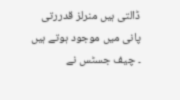ڈالتی ہیں منرلز قدررتی پانی میں موجود ہوتے ہیں ۔ چیف جسٹس نے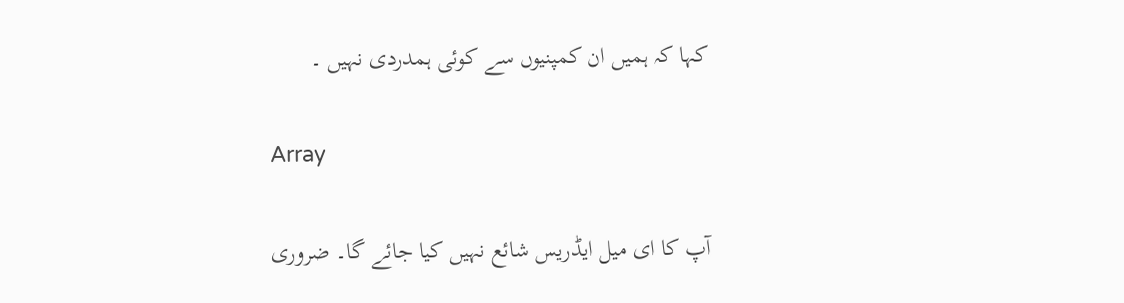کہا کہ ہمیں ان کمپنیوں سے کوئی ہمدردی نہیں ۔

Array

آپ کا ای میل ایڈریس شائع نہیں کیا جائے گا۔ ضروری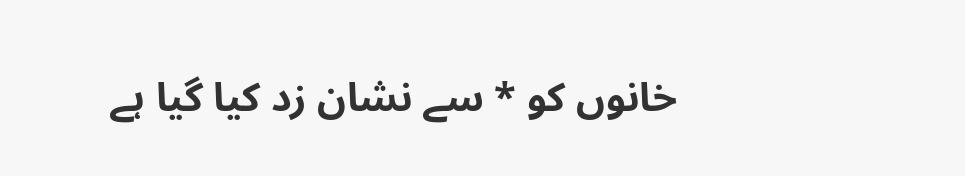خانوں کو * سے نشان زد کیا گیا ہے